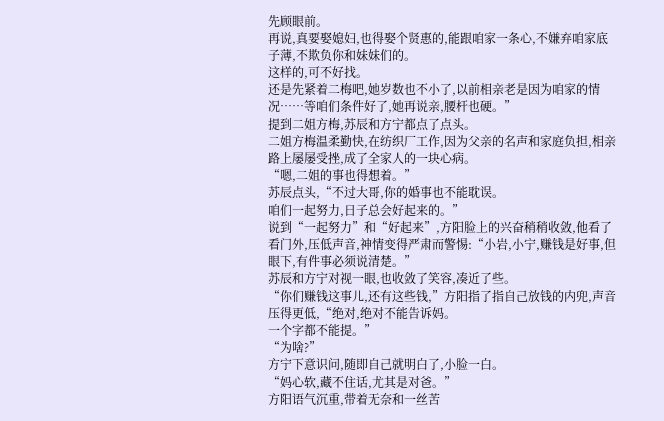先顾眼前。
再说,真要娶媳妇,也得娶个贤惠的,能跟咱家一条心,不嫌弃咱家底子薄,不欺负你和妹妹们的。
这样的,可不好找。
还是先紧着二梅吧,她岁数也不小了,以前相亲老是因为咱家的情况……等咱们条件好了,她再说亲,腰杆也硬。”
提到二姐方梅,苏辰和方宁都点了点头。
二姐方梅温柔勤快,在纺织厂工作,因为父亲的名声和家庭负担,相亲路上屡屡受挫,成了全家人的一块心病。
“嗯,二姐的事也得想着。”
苏辰点头,“不过大哥,你的婚事也不能耽误。
咱们一起努力,日子总会好起来的。”
说到“一起努力”和“好起来”,方阳脸上的兴奋稍稍收敛,他看了看门外,压低声音,神情变得严肃而警惕:“小岩,小宁,赚钱是好事,但眼下,有件事必须说清楚。”
苏辰和方宁对视一眼,也收敛了笑容,凑近了些。
“你们赚钱这事儿,还有这些钱,”方阳指了指自己放钱的内兜,声音压得更低,“绝对,绝对不能告诉妈。
一个字都不能提。”
“为啥?”
方宁下意识问,随即自己就明白了,小脸一白。
“妈心软,藏不住话,尤其是对爸。”
方阳语气沉重,带着无奈和一丝苦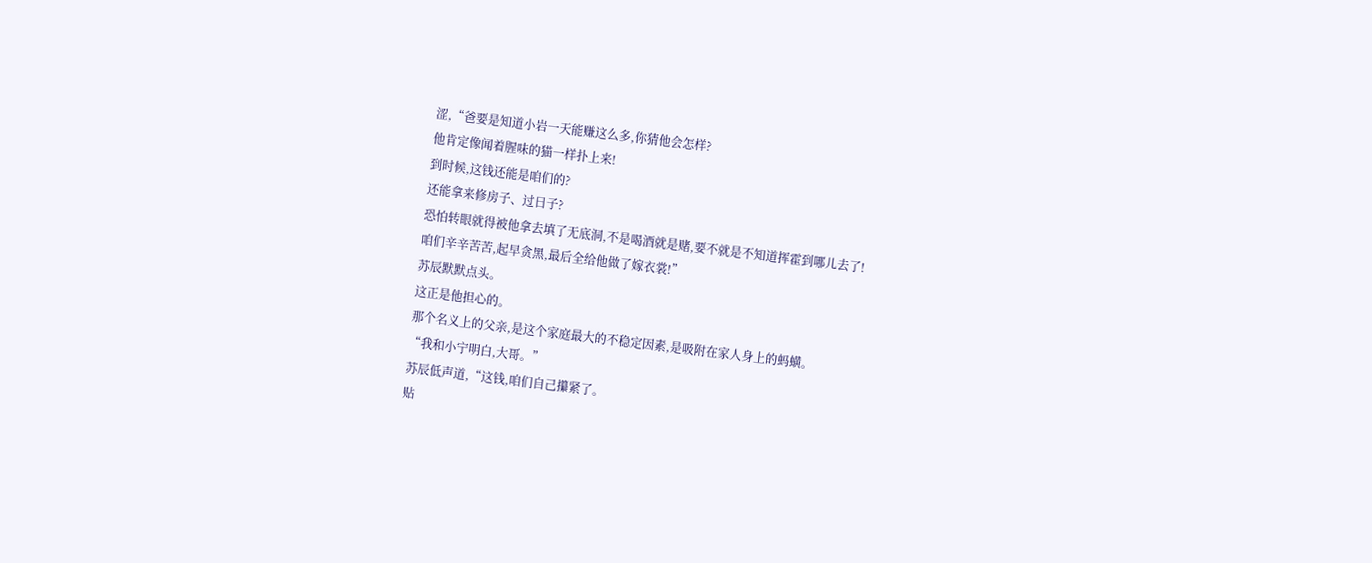涩,“爸要是知道小岩一天能赚这么多,你猜他会怎样?
他肯定像闻着腥味的猫一样扑上来!
到时候,这钱还能是咱们的?
还能拿来修房子、过日子?
恐怕转眼就得被他拿去填了无底洞,不是喝酒就是赌,要不就是不知道挥霍到哪儿去了!
咱们辛辛苦苦,起早贪黑,最后全给他做了嫁衣裳!”
苏辰默默点头。
这正是他担心的。
那个名义上的父亲,是这个家庭最大的不稳定因素,是吸附在家人身上的蚂蟥。
“我和小宁明白,大哥。”
苏辰低声道,“这钱,咱们自己攥紧了。
贴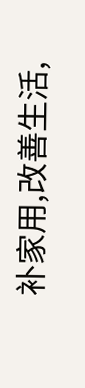补家用,改善生活,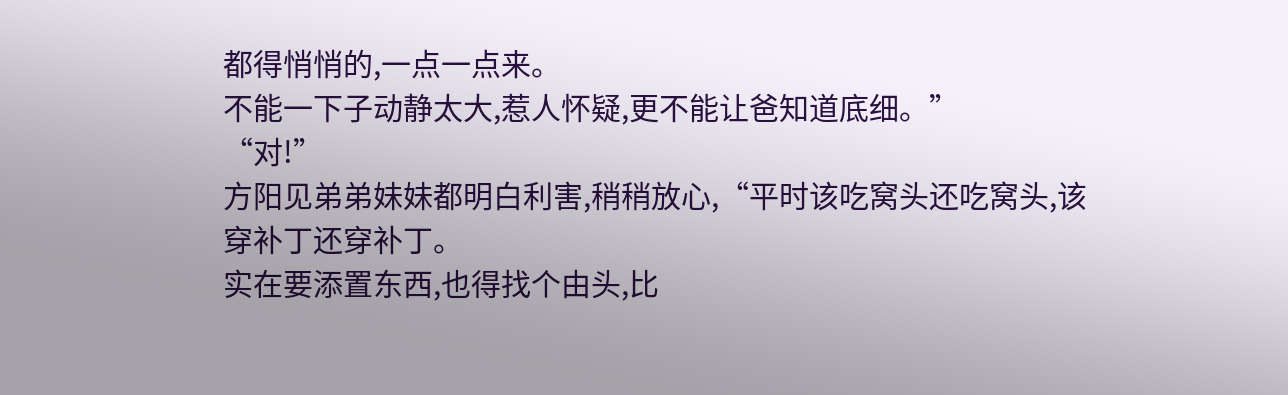都得悄悄的,一点一点来。
不能一下子动静太大,惹人怀疑,更不能让爸知道底细。”
“对!”
方阳见弟弟妹妹都明白利害,稍稍放心,“平时该吃窝头还吃窝头,该穿补丁还穿补丁。
实在要添置东西,也得找个由头,比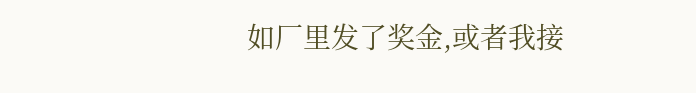如厂里发了奖金,或者我接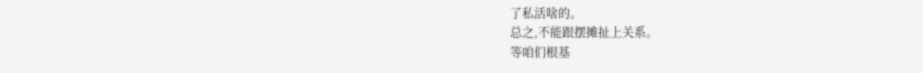了私活啥的。
总之,不能跟摆摊扯上关系。
等咱们根基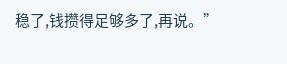稳了,钱攒得足够多了,再说。”